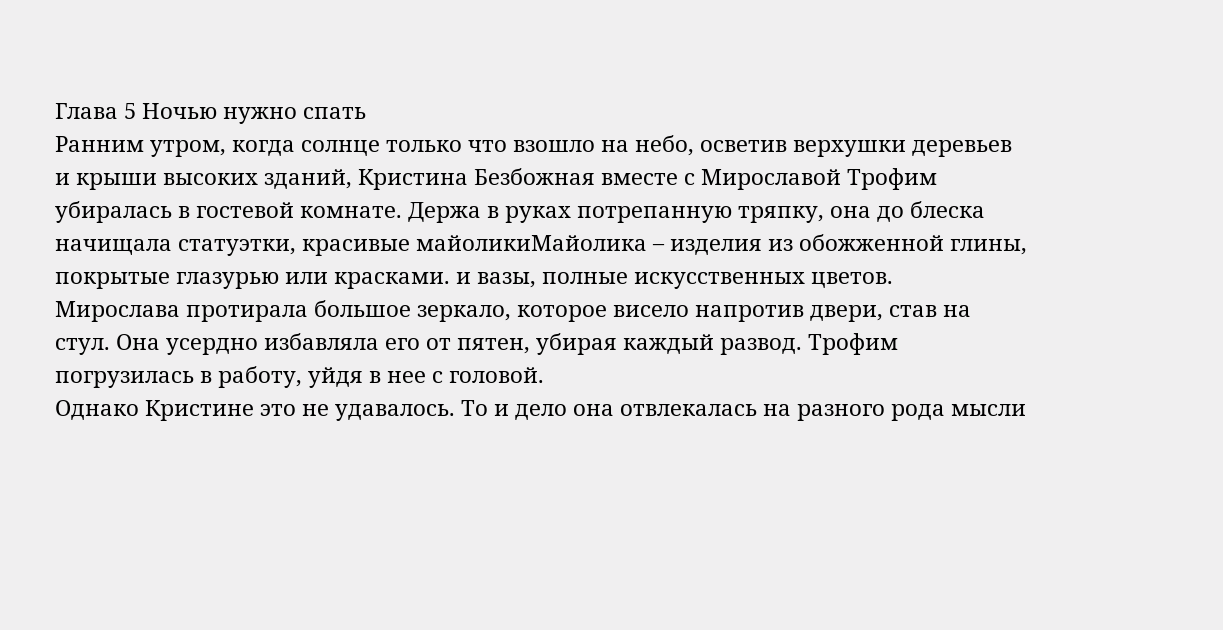Глава 5 Ночью нужно спать
Ранним утром, когда солнце только что взошло на небо, осветив верхушки деревьев и крыши высоких зданий, Кристина Безбожная вместе с Мирославой Трофим убиралась в гостевой комнате. Держа в руках потрепанную тряпку, она до блеска начищала статуэтки, красивые майоликиМайолика – изделия из обожженной глины, покрытые глазурью или красками. и вазы, полные искусственных цветов.
Мирослава протирала большое зеркало, которое висело напротив двери, став на стул. Она усердно избавляла его от пятен, убирая каждый развод. Трофим погрузилась в работу, уйдя в нее с головой.
Однако Кристине это не удавалось. То и дело она отвлекалась на разного рода мысли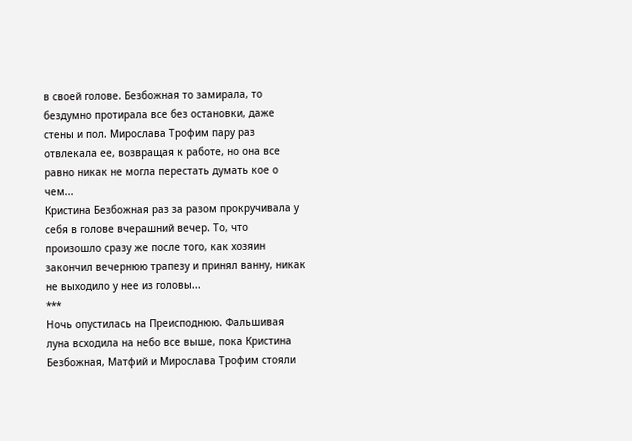в своей голове. Безбожная то замирала, то бездумно протирала все без остановки, даже стены и пол. Мирослава Трофим пару раз отвлекала ее, возвращая к работе, но она все равно никак не могла перестать думать кое о чем...
Кристина Безбожная раз за разом прокручивала у себя в голове вчерашний вечер. То, что произошло сразу же после того, как хозяин закончил вечернюю трапезу и принял ванну, никак не выходило у нее из головы...
***
Ночь опустилась на Преисподнюю. Фальшивая луна всходила на небо все выше, пока Кристина Безбожная, Матфий и Мирослава Трофим стояли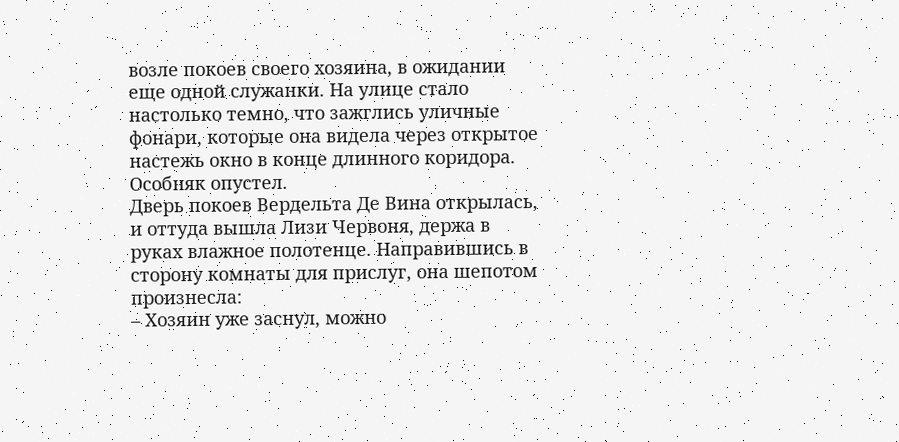возле покоев своего хозяина, в ожидании еще одной служанки. На улице стало настолько темно, что зажглись уличные фонари, которые она видела через открытое настежь окно в конце длинного коридора. Особняк опустел.
Дверь покоев Вердельта Де Вина открылась, и оттуда вышла Лизи Червоня, держа в руках влажное полотенце. Направившись в сторону комнаты для прислуг, она шепотом произнесла:
– Хозяин уже заснул, можно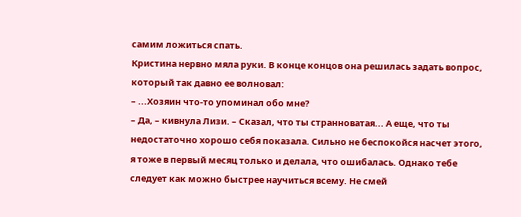самим ложиться спать.
Кристина нервно мяла руки. В конце концов она решилась задать вопрос, который так давно ее волновал:
– ...Хозяин что-то упоминал обо мне?
– Да, – кивнула Лизи. – Сказал, что ты странноватая... А еще, что ты недостаточно хорошо себя показала. Сильно не беспокойся насчет этого, я тоже в первый месяц только и делала, что ошибалась. Однако тебе следует как можно быстрее научиться всему. Не смей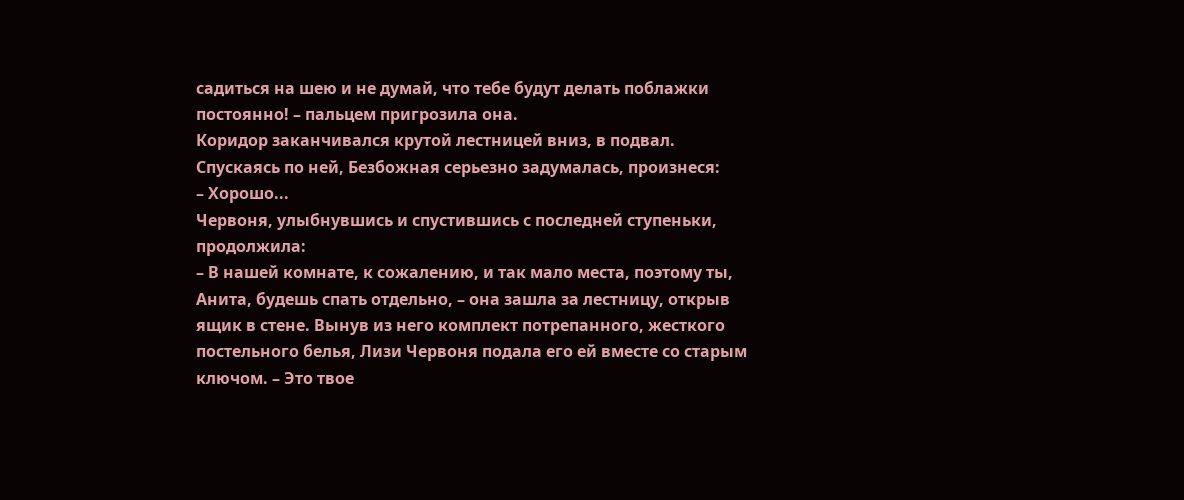садиться на шею и не думай, что тебе будут делать поблажки постоянно! – пальцем пригрозила она.
Коридор заканчивался крутой лестницей вниз, в подвал. Спускаясь по ней, Безбожная серьезно задумалась, произнеся:
– Хорошо...
Червоня, улыбнувшись и спустившись с последней ступеньки, продолжила:
– В нашей комнате, к сожалению, и так мало места, поэтому ты, Анита, будешь спать отдельно, – она зашла за лестницу, открыв ящик в стене. Вынув из него комплект потрепанного, жесткого постельного белья, Лизи Червоня подала его ей вместе со старым ключом. – Это твое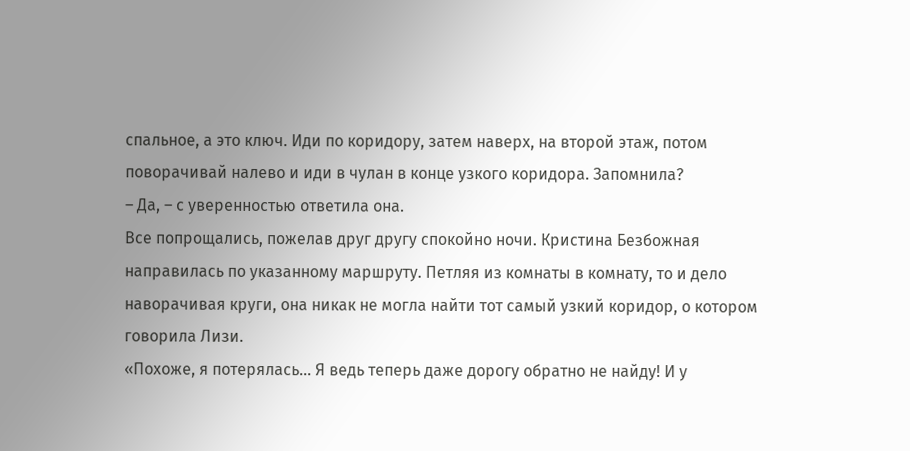спальное, а это ключ. Иди по коридору, затем наверх, на второй этаж, потом поворачивай налево и иди в чулан в конце узкого коридора. Запомнила?
– Да, – с уверенностью ответила она.
Все попрощались, пожелав друг другу спокойно ночи. Кристина Безбожная направилась по указанному маршруту. Петляя из комнаты в комнату, то и дело наворачивая круги, она никак не могла найти тот самый узкий коридор, о котором говорила Лизи.
«Похоже, я потерялась... Я ведь теперь даже дорогу обратно не найду! И у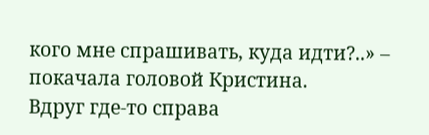кого мне спрашивать, куда идти?..» – покачала головой Кристина.
Вдруг где-то справа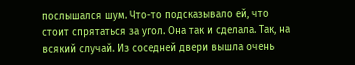послышался шум. Что-то подсказывало ей, что стоит спрятаться за угол. Она так и сделала. Так, на всякий случай. Из соседней двери вышла очень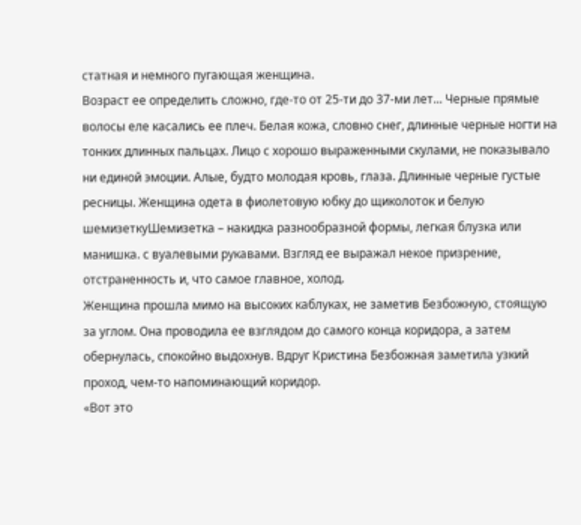статная и немного пугающая женщина.
Возраст ее определить сложно, где-то от 25-ти до 37-ми лет... Черные прямые волосы еле касались ее плеч. Белая кожа, словно снег, длинные черные ногти на тонких длинных пальцах. Лицо с хорошо выраженными скулами, не показывало ни единой эмоции. Алые, будто молодая кровь, глаза. Длинные черные густые ресницы. Женщина одета в фиолетовую юбку до щиколоток и белую шемизеткуШемизетка – накидка разнообразной формы, легкая блузка или манишка. с вуалевыми рукавами. Взгляд ее выражал некое призрение, отстраненность и, что самое главное, холод.
Женщина прошла мимо на высоких каблуках, не заметив Безбожную, стоящую за углом. Она проводила ее взглядом до самого конца коридора, а затем обернулась, спокойно выдохнув. Вдруг Кристина Безбожная заметила узкий проход, чем-то напоминающий коридор.
«Вот это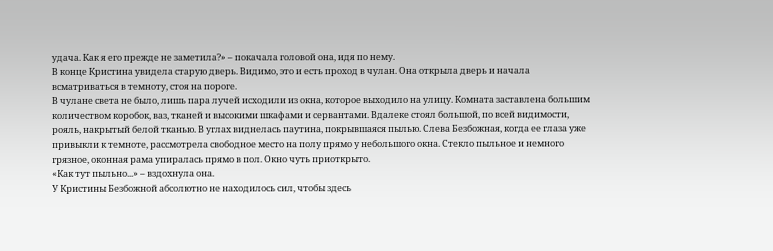удача. Как я его прежде не заметила?» – покачала головой она, идя по нему.
В конце Кристина увидела старую дверь. Видимо, это и есть проход в чулан. Она открыла дверь и начала всматриваться в темноту, стоя на пороге.
В чулане света не было, лишь пара лучей исходили из окна, которое выходило на улицу. Комната заставлена большим количеством коробок, ваз, тканей и высокими шкафами и сервантами. Вдалеке стоял большой, по всей видимости, рояль, накрытый белой тканью. В углах виднелась паутина, покрывшаяся пылью. Слева Безбожная, когда ее глаза уже привыкли к темноте, рассмотрела свободное место на полу прямо у небольшого окна. Стекло пыльное и немного грязное, оконная рама упиралась прямо в пол. Окно чуть приоткрыто.
«Как тут пыльно...» – вздохнула она.
У Кристины Безбожной абсолютно не находилось сил, чтобы здесь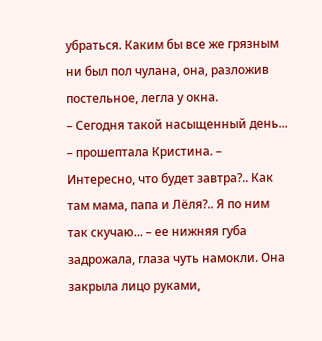убраться. Каким бы все же грязным ни был пол чулана, она, разложив постельное, легла у окна.
– Сегодня такой насыщенный день... – прошептала Кристина. – Интересно, что будет завтра?.. Как там мама, папа и Лёля?.. Я по ним так скучаю... – ее нижняя губа задрожала, глаза чуть намокли. Она закрыла лицо руками,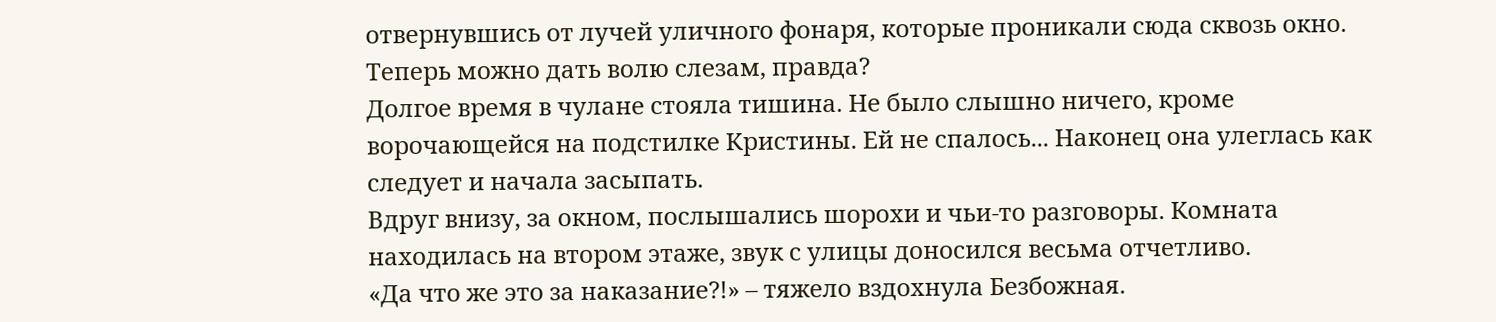отвернувшись от лучей уличного фонаря, которые проникали сюда сквозь окно. Теперь можно дать волю слезам, правда?
Долгое время в чулане стояла тишина. Не было слышно ничего, кроме ворочающейся на подстилке Кристины. Ей не спалось... Наконец она улеглась как следует и начала засыпать.
Вдруг внизу, за окном, послышались шорохи и чьи-то разговоры. Комната находилась на втором этаже, звук с улицы доносился весьма отчетливо.
«Да что же это за наказание?!» – тяжело вздохнула Безбожная.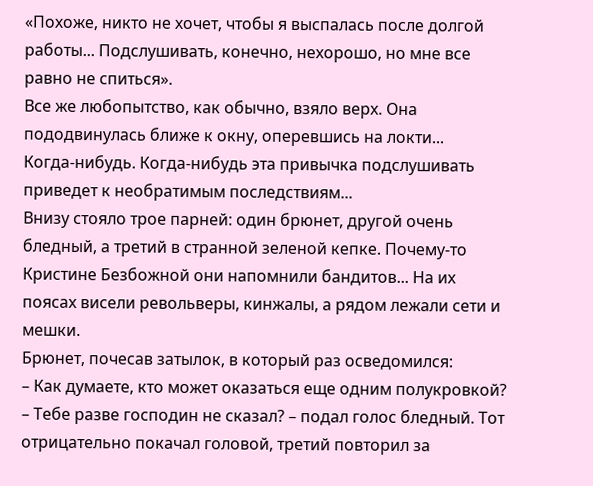«Похоже, никто не хочет, чтобы я выспалась после долгой работы... Подслушивать, конечно, нехорошо, но мне все равно не спиться».
Все же любопытство, как обычно, взяло верх. Она пододвинулась ближе к окну, оперевшись на локти...
Когда-нибудь. Когда-нибудь эта привычка подслушивать приведет к необратимым последствиям...
Внизу стояло трое парней: один брюнет, другой очень бледный, а третий в странной зеленой кепке. Почему-то Кристине Безбожной они напомнили бандитов... На их поясах висели револьверы, кинжалы, а рядом лежали сети и мешки.
Брюнет, почесав затылок, в который раз осведомился:
– Как думаете, кто может оказаться еще одним полукровкой?
– Тебе разве господин не сказал? – подал голос бледный. Тот отрицательно покачал головой, третий повторил за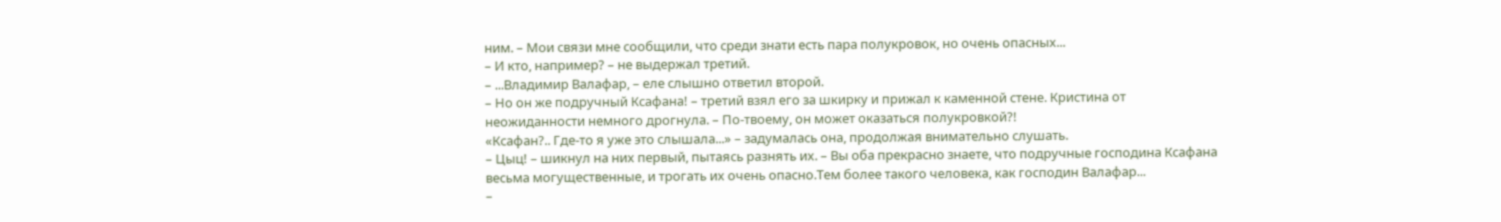ним. – Мои связи мне сообщили, что среди знати есть пара полукровок, но очень опасных...
– И кто, например? – не выдержал третий.
– ...Владимир Валафар, – еле слышно ответил второй.
– Но он же подручный Ксафана! – третий взял его за шкирку и прижал к каменной стене. Кристина от неожиданности немного дрогнула. – По-твоему, он может оказаться полукровкой?!
«Ксафан?.. Где-то я уже это слышала...» – задумалась она, продолжая внимательно слушать.
– Цыц! – шикнул на них первый, пытаясь разнять их. – Вы оба прекрасно знаете, что подручные господина Ксафана весьма могущественные, и трогать их очень опасно.Тем более такого человека, как господин Валафар...
–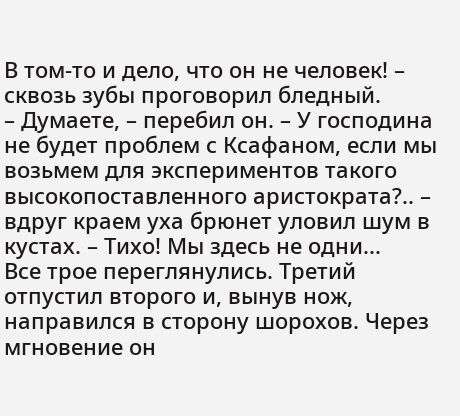В том-то и дело, что он не человек! – сквозь зубы проговорил бледный.
– Думаете, – перебил он. – У господина не будет проблем с Ксафаном, если мы возьмем для экспериментов такого высокопоставленного аристократа?.. – вдруг краем уха брюнет уловил шум в кустах. – Тихо! Мы здесь не одни...
Все трое переглянулись. Третий отпустил второго и, вынув нож, направился в сторону шорохов. Через мгновение он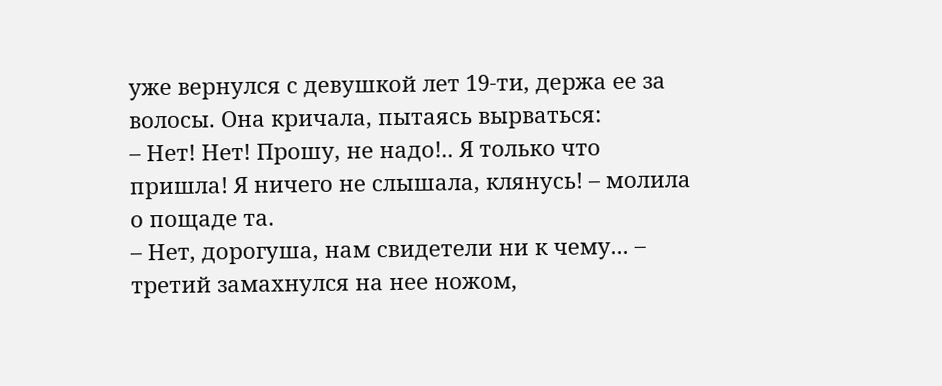уже вернулся с девушкой лет 19-ти, держа ее за волосы. Она кричала, пытаясь вырваться:
– Нет! Нет! Прошу, не надо!.. Я только что пришла! Я ничего не слышала, клянусь! – молила о пощаде та.
– Нет, дорогуша, нам свидетели ни к чему... – третий замахнулся на нее ножом,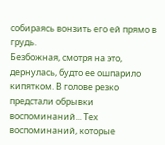собираясь вонзить его ей прямо в грудь.
Безбожная, смотря на это, дернулась, будто ее ошпарило кипятком. В голове резко предстали обрывки воспоминаний... Тех воспоминаний, которые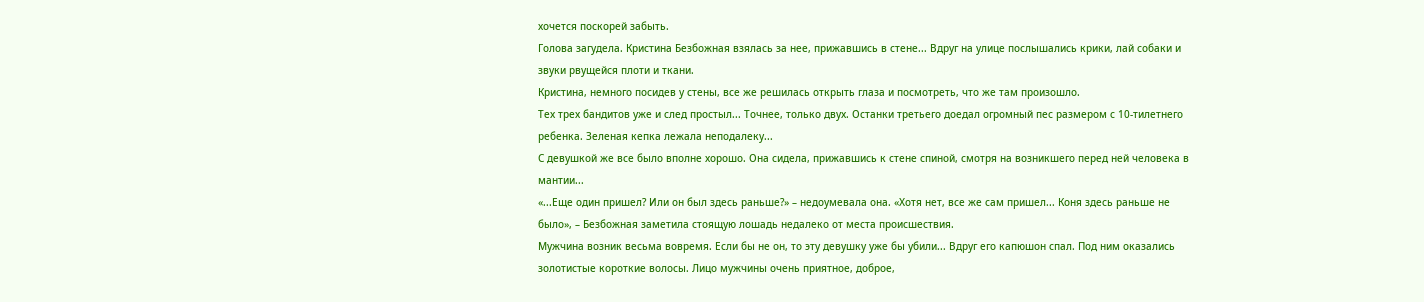хочется поскорей забыть.
Голова загудела. Кристина Безбожная взялась за нее, прижавшись в стене... Вдруг на улице послышались крики, лай собаки и звуки рвущейся плоти и ткани.
Кристина, немного посидев у стены, все же решилась открыть глаза и посмотреть, что же там произошло.
Тех трех бандитов уже и след простыл... Точнее, только двух. Останки третьего доедал огромный пес размером с 10-тилетнего ребенка. Зеленая кепка лежала неподалеку...
С девушкой же все было вполне хорошо. Она сидела, прижавшись к стене спиной, смотря на возникшего перед ней человека в мантии...
«...Еще один пришел? Или он был здесь раньше?» – недоумевала она. «Хотя нет, все же сам пришел... Коня здесь раньше не было», – Безбожная заметила стоящую лошадь недалеко от места происшествия.
Мужчина возник весьма вовремя. Если бы не он, то эту девушку уже бы убили... Вдруг его капюшон спал. Под ним оказались золотистые короткие волосы. Лицо мужчины очень приятное, доброе,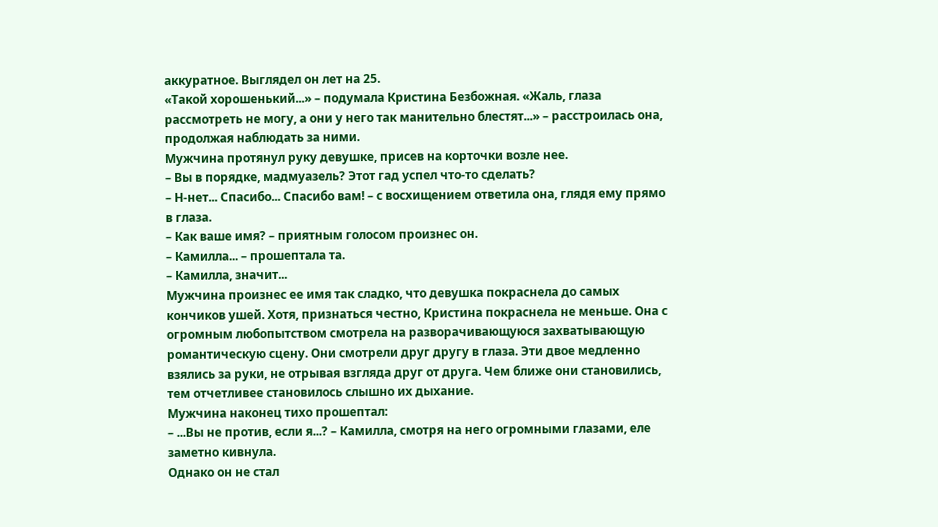аккуратное. Выглядел он лет на 25.
«Такой хорошенький...» – подумала Кристина Безбожная. «Жаль, глаза рассмотреть не могу, а они у него так манительно блестят...» – расстроилась она, продолжая наблюдать за ними.
Мужчина протянул руку девушке, присев на корточки возле нее.
– Вы в порядке, мадмуазель? Этот гад успел что-то сделать?
– Н-нет... Спасибо... Спасибо вам! – с восхищением ответила она, глядя ему прямо в глаза.
– Как ваше имя? – приятным голосом произнес он.
– Камилла... – прошептала та.
– Камилла, значит...
Мужчина произнес ее имя так сладко, что девушка покраснела до самых кончиков ушей. Хотя, признаться честно, Кристина покраснела не меньше. Она с огромным любопытством смотрела на разворачивающуюся захватывающую романтическую сцену. Они смотрели друг другу в глаза. Эти двое медленно взялись за руки, не отрывая взгляда друг от друга. Чем ближе они становились, тем отчетливее становилось слышно их дыхание.
Мужчина наконец тихо прошептал:
– ...Вы не против, если я...? – Камилла, смотря на него огромными глазами, еле заметно кивнула.
Однако он не стал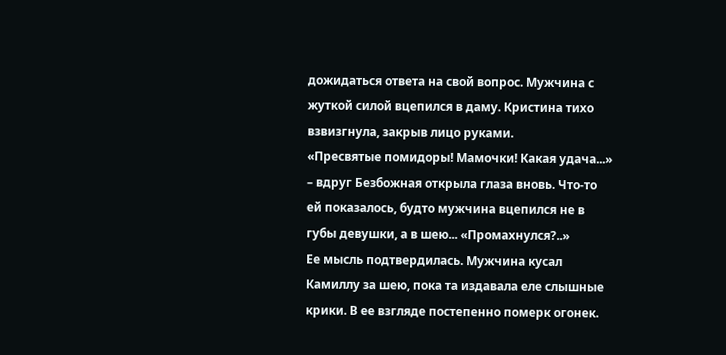дожидаться ответа на свой вопрос. Мужчина с жуткой силой вцепился в даму. Кристина тихо взвизгнула, закрыв лицо руками.
«Пресвятые помидоры! Мамочки! Какая удача...» – вдруг Безбожная открыла глаза вновь. Что-то ей показалось, будто мужчина вцепился не в губы девушки, а в шею... «Промахнулся?..»
Ее мысль подтвердилась. Мужчина кусал Камиллу за шею, пока та издавала еле слышные крики. В ее взгляде постепенно померк огонек.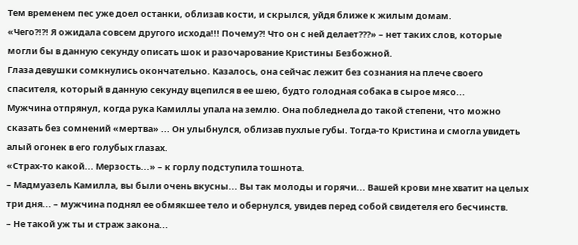Тем временем пес уже доел останки, облизав кости, и скрылся, уйдя ближе к жилым домам.
«Чего?!?! Я ожидала совсем другого исхода!!! Почему?! Что он с ней делает???» – нет таких слов, которые могли бы в данную секунду описать шок и разочарование Кристины Безбожной.
Глаза девушки сомкнулись окончательно. Казалось, она сейчас лежит без сознания на плече своего спасителя, который в данную секунду вцепился в ее шею, будто голодная собака в сырое мясо...
Мужчина отпрянул, когда рука Камиллы упала на землю. Она побледнела до такой степени, что можно сказать без сомнений «мертва» ... Он улыбнулся, облизав пухлые губы. Тогда-то Кристина и смогла увидеть алый огонек в его голубых глазах.
«Страх-то какой... Мерзость...» – к горлу подступила тошнота.
– Мадмуазель Камилла, вы были очень вкусны... Вы так молоды и горячи... Вашей крови мне хватит на целых три дня... – мужчина поднял ее обмякшее тело и обернулся, увидев перед собой свидетеля его бесчинств.
– Не такой уж ты и страж закона...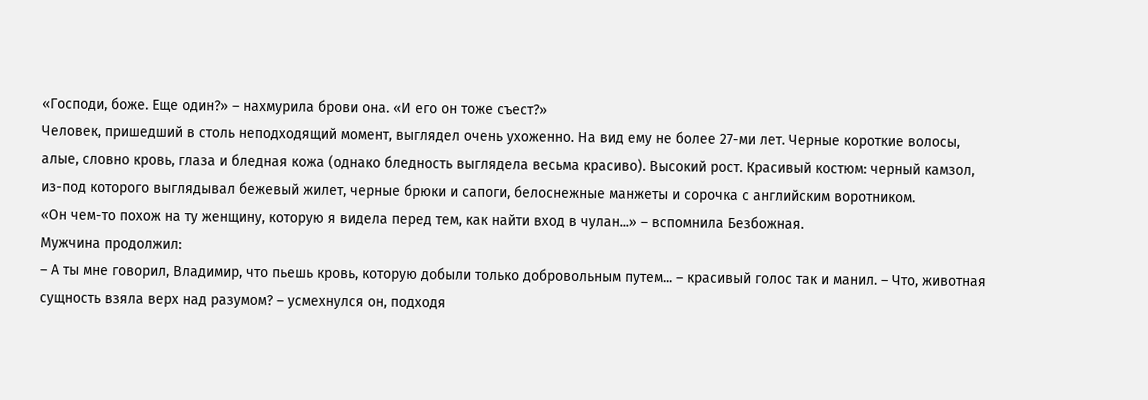«Господи, боже. Еще один?» – нахмурила брови она. «И его он тоже съест?»
Человек, пришедший в столь неподходящий момент, выглядел очень ухоженно. На вид ему не более 27-ми лет. Черные короткие волосы, алые, словно кровь, глаза и бледная кожа (однако бледность выглядела весьма красиво). Высокий рост. Красивый костюм: черный камзол, из-под которого выглядывал бежевый жилет, черные брюки и сапоги, белоснежные манжеты и сорочка с английским воротником.
«Он чем-то похож на ту женщину, которую я видела перед тем, как найти вход в чулан...» – вспомнила Безбожная.
Мужчина продолжил:
– А ты мне говорил, Владимир, что пьешь кровь, которую добыли только добровольным путем... – красивый голос так и манил. – Что, животная сущность взяла верх над разумом? – усмехнулся он, подходя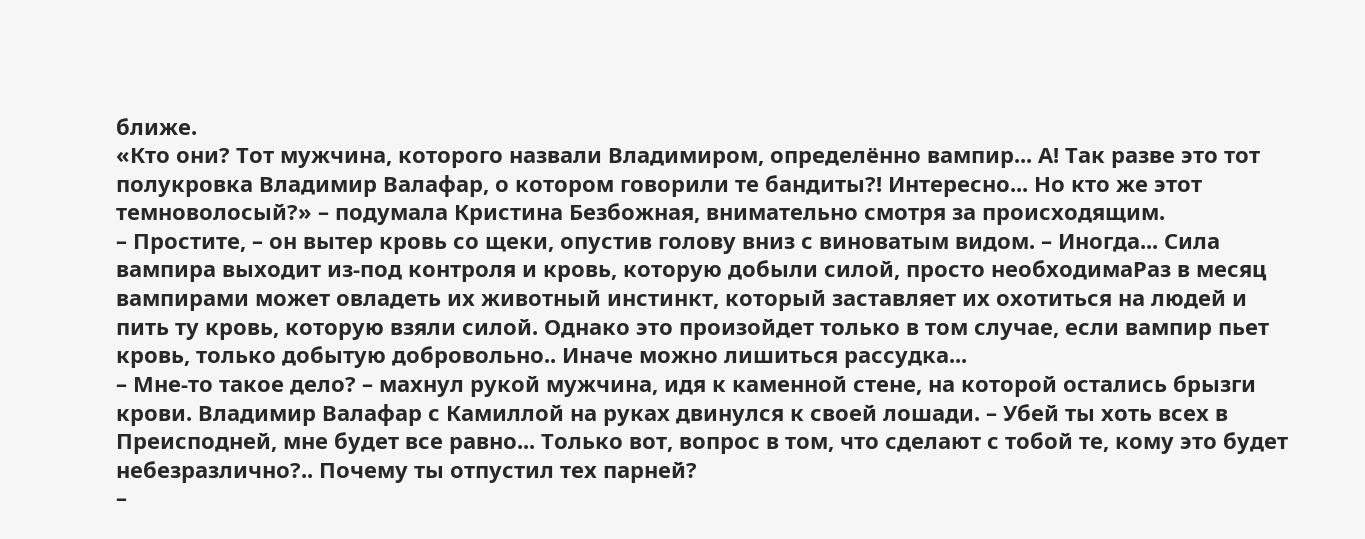ближе.
«Кто они? Тот мужчина, которого назвали Владимиром, определённо вампир... А! Так разве это тот полукровка Владимир Валафар, о котором говорили те бандиты?! Интересно... Но кто же этот темноволосый?» – подумала Кристина Безбожная, внимательно смотря за происходящим.
– Простите, – он вытер кровь со щеки, опустив голову вниз с виноватым видом. – Иногда... Сила вампира выходит из-под контроля и кровь, которую добыли силой, просто необходимаРаз в месяц вампирами может овладеть их животный инстинкт, который заставляет их охотиться на людей и пить ту кровь, которую взяли силой. Однако это произойдет только в том случае, если вампир пьет кровь, только добытую добровольно.. Иначе можно лишиться рассудка...
– Мне-то такое дело? – махнул рукой мужчина, идя к каменной стене, на которой остались брызги крови. Владимир Валафар с Камиллой на руках двинулся к своей лошади. – Убей ты хоть всех в Преисподней, мне будет все равно... Только вот, вопрос в том, что сделают с тобой те, кому это будет небезразлично?.. Почему ты отпустил тех парней?
–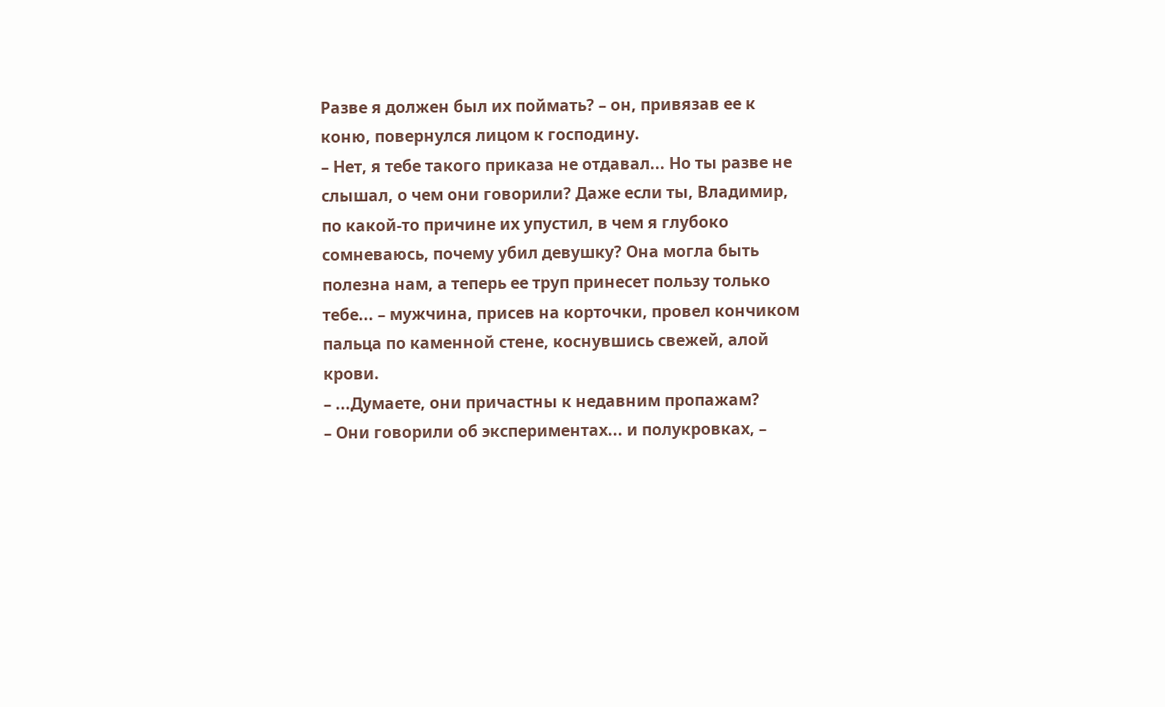Разве я должен был их поймать? – он, привязав ее к коню, повернулся лицом к господину.
– Нет, я тебе такого приказа не отдавал... Но ты разве не слышал, о чем они говорили? Даже если ты, Владимир, по какой-то причине их упустил, в чем я глубоко сомневаюсь, почему убил девушку? Она могла быть полезна нам, а теперь ее труп принесет пользу только тебе... – мужчина, присев на корточки, провел кончиком пальца по каменной стене, коснувшись свежей, алой крови.
– ...Думаете, они причастны к недавним пропажам?
– Они говорили об экспериментах... и полукровках, –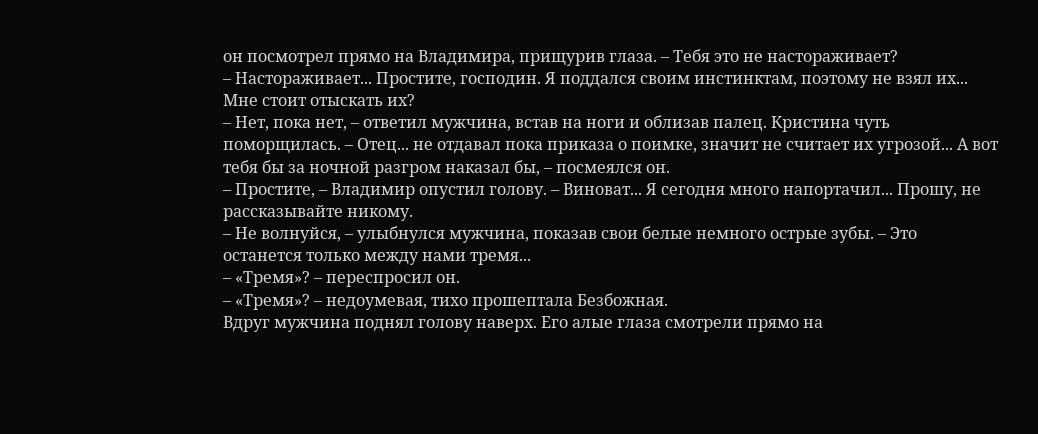он посмотрел прямо на Владимира, прищурив глаза. – Тебя это не настораживает?
– Настораживает... Простите, господин. Я поддался своим инстинктам, поэтому не взял их... Мне стоит отыскать их?
– Нет, пока нет, – ответил мужчина, встав на ноги и облизав палец. Кристина чуть поморщилась. – Отец... не отдавал пока приказа о поимке, значит не считает их угрозой... А вот тебя бы за ночной разгром наказал бы, – посмеялся он.
– Простите, – Владимир опустил голову. – Виноват... Я сегодня много напортачил... Прошу, не рассказывайте никому.
– Не волнуйся, – улыбнулся мужчина, показав свои белые немного острые зубы. – Это останется только между нами тремя...
– «Тремя»? – переспросил он.
– «Тремя»? – недоумевая, тихо прошептала Безбожная.
Вдруг мужчина поднял голову наверх. Его алые глаза смотрели прямо на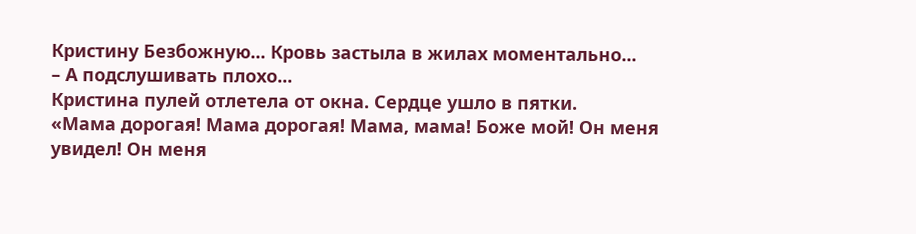Кристину Безбожную... Кровь застыла в жилах моментально...
– А подслушивать плохо...
Кристина пулей отлетела от окна. Сердце ушло в пятки.
«Мама дорогая! Мама дорогая! Мама, мама! Боже мой! Он меня увидел! Он меня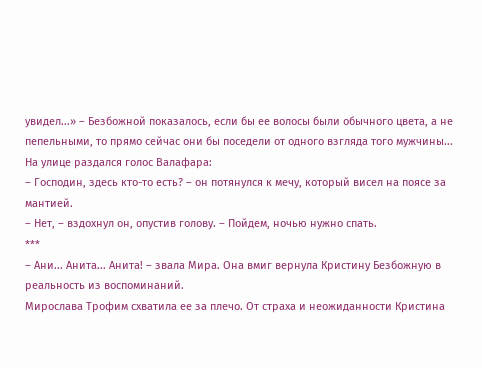увидел...» – Безбожной показалось, если бы ее волосы были обычного цвета, а не пепельными, то прямо сейчас они бы поседели от одного взгляда того мужчины...
На улице раздался голос Валафара:
– Господин, здесь кто-то есть? – он потянулся к мечу, который висел на поясе за мантией.
– Нет, – вздохнул он, опустив голову. – Пойдем, ночью нужно спать.
***
– Ани... Анита... Анита! – звала Мира. Она вмиг вернула Кристину Безбожную в реальность из воспоминаний.
Мирослава Трофим схватила ее за плечо. От страха и неожиданности Кристина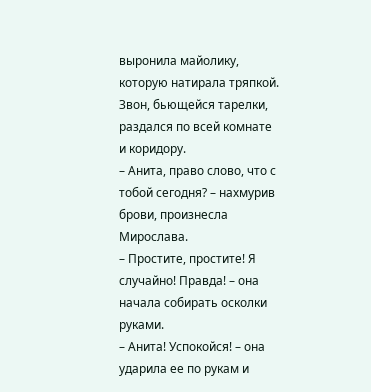выронила майолику, которую натирала тряпкой.
Звон, бьющейся тарелки, раздался по всей комнате и коридору.
– Анита, право слово, что с тобой сегодня? – нахмурив брови, произнесла Мирослава.
– Простите, простите! Я случайно! Правда! – она начала собирать осколки руками.
– Анита! Успокойся! – она ударила ее по рукам и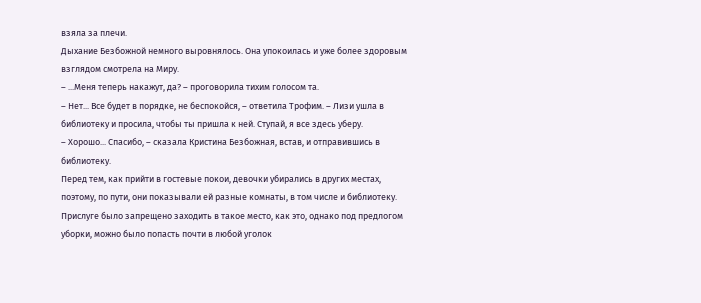взяла за плечи.
Дыхание Безбожной немного выровнялось. Она упокоилась и уже более здоровым взглядом смотрела на Миру.
– ...Меня теперь накажут, да? – проговорила тихим голосом та.
– Нет... Все будет в порядке, не беспокойся, – ответила Трофим. – Лизи ушла в библиотеку и просила, чтобы ты пришла к ней. Ступай, я все здесь уберу.
– Хорошо... Спасибо, – сказала Кристина Безбожная, встав, и отправившись в библиотеку.
Перед тем, как прийти в гостевые покои, девочки убирались в других местах, поэтому, по пути, они показывали ей разные комнаты, в том числе и библиотеку.
Прислуге было запрещено заходить в такое место, как это, однако под предлогом уборки, можно было попасть почти в любой уголок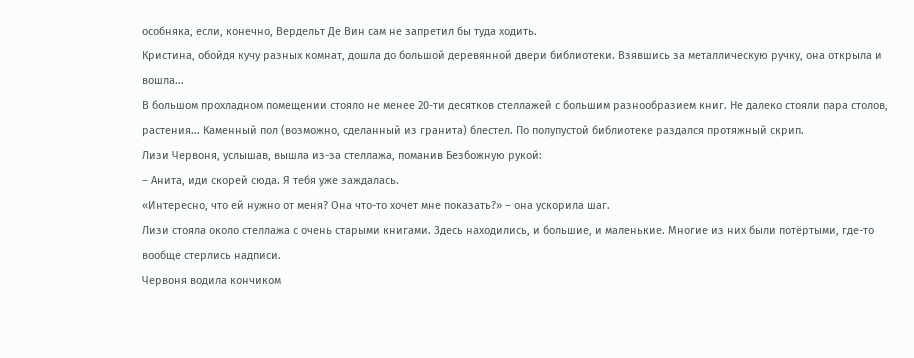особняка, если, конечно, Вердельт Де Вин сам не запретил бы туда ходить.
Кристина, обойдя кучу разных комнат, дошла до большой деревянной двери библиотеки. Взявшись за металлическую ручку, она открыла и вошла...
В большом прохладном помещении стояло не менее 20-ти десятков стеллажей с большим разнообразием книг. Не далеко стояли пара столов, растения... Каменный пол (возможно, сделанный из гранита) блестел. По полупустой библиотеке раздался протяжный скрип.
Лизи Червоня, услышав, вышла из-за стеллажа, поманив Безбожную рукой:
– Анита, иди скорей сюда. Я тебя уже заждалась.
«Интересно, что ей нужно от меня? Она что-то хочет мне показать?» – она ускорила шаг.
Лизи стояла около стеллажа с очень старыми книгами. Здесь находились, и большие, и маленькие. Многие из них были потёртыми, где-то вообще стерлись надписи.
Червоня водила кончиком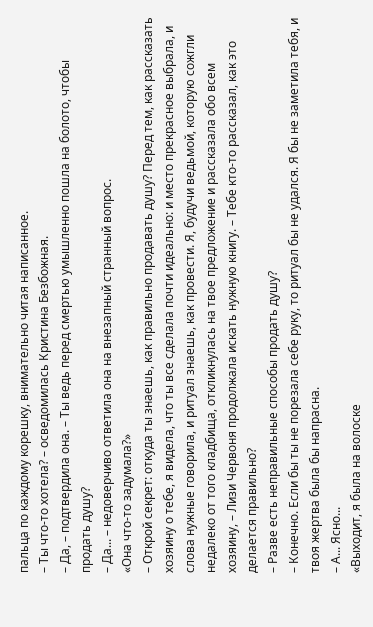пальца по каждому корешку, внимательно читая написанное.
– Ты что-то хотела? – осведомилась Кристина Безбожная.
– Да, – подтвердила она. – Ты ведь перед смертью умышленно пошла на болото, чтобы продать душу?
– Да... – недоверчиво ответила она на внезапный странный вопрос.
«Она что-то задумала?»
– Открой секрет: откуда ты знаешь, как правильно продавать душу? Перед тем, как рассказать хозяину о тебе, я видела, что ты все сделала почти идеально: и место прекрасное выбрала, и слова нужные говорила, и ритуал знаешь, как провести. Я, будучи ведьмой, которую сожгли недалеко от того кладбища, откликнулась на твое предложение и рассказала обо всем хозяину, – Лизи Червоня продолжала искать нужную книгу. – Тебе кто-то рассказал, как это делается правильно?
– Разве есть неправильные способы продать душу?
– Конечно. Если бы ты не порезала себе руку, то ритуал бы не удался. Я бы не заметила тебя, и твоя жертва была бы напрасна.
– А... Ясно...
«Выходит, я была на волоске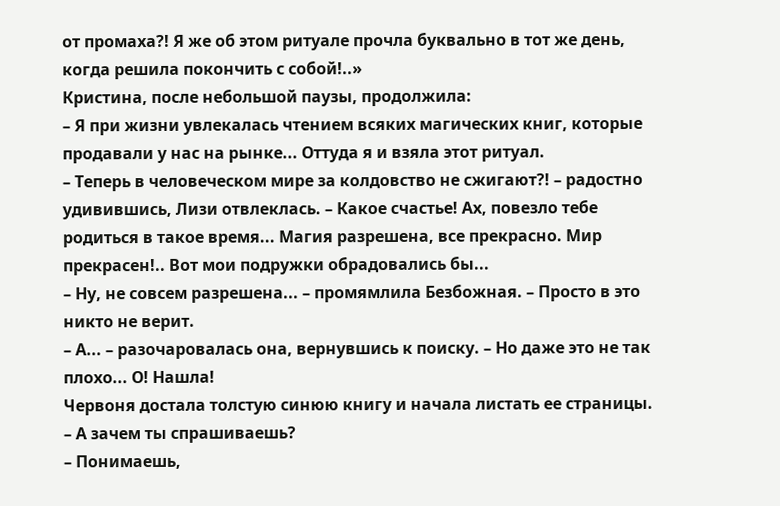от промаха?! Я же об этом ритуале прочла буквально в тот же день, когда решила покончить с собой!..»
Кристина, после небольшой паузы, продолжила:
– Я при жизни увлекалась чтением всяких магических книг, которые продавали у нас на рынке... Оттуда я и взяла этот ритуал.
– Теперь в человеческом мире за колдовство не сжигают?! – радостно удивившись, Лизи отвлеклась. – Какое счастье! Ах, повезло тебе родиться в такое время... Магия разрешена, все прекрасно. Мир прекрасен!.. Вот мои подружки обрадовались бы...
– Ну, не совсем разрешена... – промямлила Безбожная. – Просто в это никто не верит.
– А... – разочаровалась она, вернувшись к поиску. – Но даже это не так плохо... О! Нашла!
Червоня достала толстую синюю книгу и начала листать ее страницы.
– А зачем ты спрашиваешь?
– Понимаешь,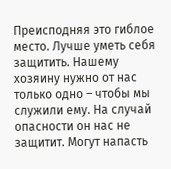Преисподняя это гиблое место. Лучше уметь себя защитить. Нашему хозяину нужно от нас только одно – чтобы мы служили ему. На случай опасности он нас не защитит. Могут напасть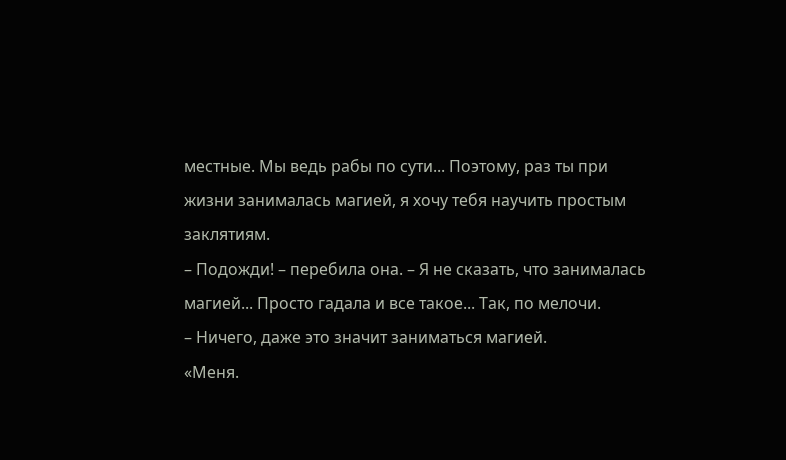местные. Мы ведь рабы по сути... Поэтому, раз ты при жизни занималась магией, я хочу тебя научить простым заклятиям.
– Подожди! – перебила она. – Я не сказать, что занималась магией... Просто гадала и все такое... Так, по мелочи.
– Ничего, даже это значит заниматься магией.
«Меня.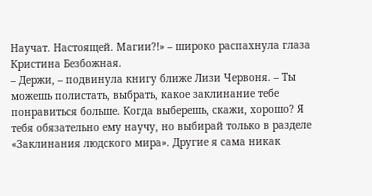Научат. Настоящей. Магии?!» – широко распахнула глаза Кристина Безбожная.
– Держи, – подвинула книгу ближе Лизи Червоня. – Ты можешь полистать, выбрать, какое заклинание тебе понравиться больше. Когда выберешь, скажи, хорошо? Я тебя обязательно ему научу, но выбирай только в разделе «Заклинания людского мира». Другие я сама никак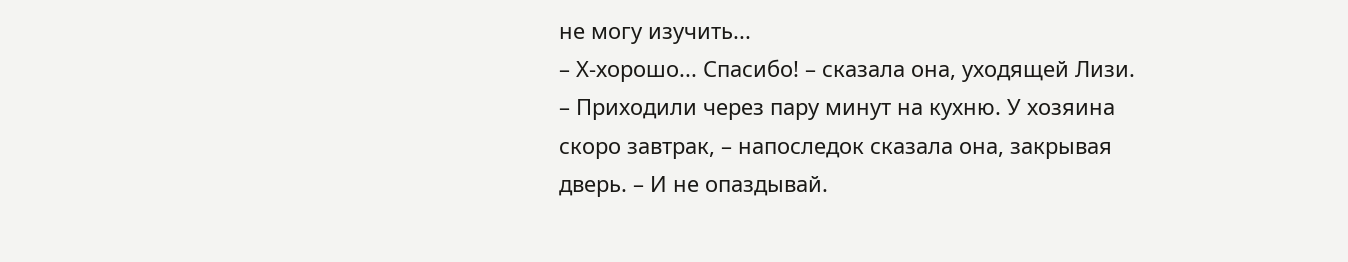не могу изучить...
– Х-хорошо... Спасибо! – сказала она, уходящей Лизи.
– Приходили через пару минут на кухню. У хозяина скоро завтрак, – напоследок сказала она, закрывая дверь. – И не опаздывай.